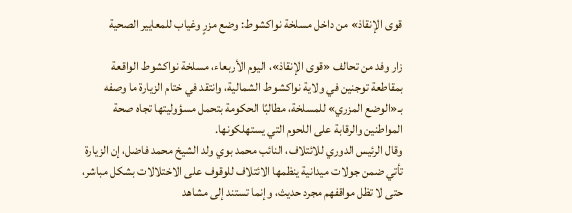قوى الإنقاذ» من داخل مسلخة نواكشوط: وضع مزرٍ وغياب للمعايير الصحية

زار وفد من تحالف «قوى الإنقاذ»، اليوم الأربعاء، مسلخة نواكشوط الواقعة بمقاطعة توجنين في ولاية نواكشوط الشمالية، وانتقد في ختام الزيارة ما وصفه بـ«الوضع المزري» للمسلخة، مطالبًا الحكومة بتحمل مسؤوليتها تجاه صحة المواطنين والرقابة على اللحوم التي يستهلكونها.
وقال الرئيس الدوري للائتلاف، النائب محمد بوي ولد الشيخ محمد فاضل، إن الزيارة تأتي ضمن جولات ميدانية ينظمها الائتلاف للوقوف على الاختلالات بشكل مباشر، حتى لا تظل مواقفهم مجرد حديث، وإنما تستند إلى مشاهد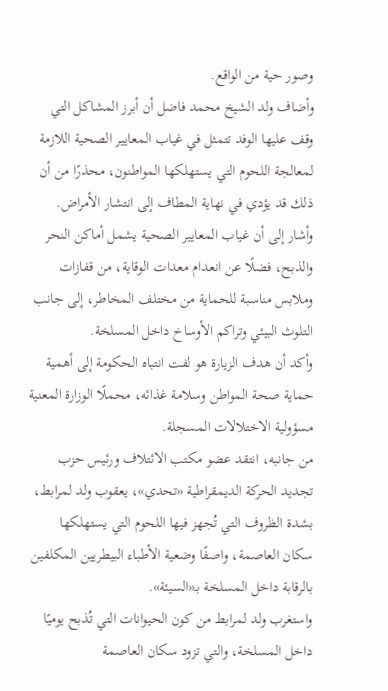وصور حية من الواقع.
وأضاف ولد الشيخ محمد فاضل أن أبرز المشاكل التي وقف عليها الوفد تتمثل في غياب المعايير الصحية اللازمة لمعالجة اللحوم التي يستهلكها المواطنون، محذرًا من أن ذلك قد يؤدي في نهاية المطاف إلى انتشار الأمراض.
وأشار إلى أن غياب المعايير الصحية يشمل أماكن النحر والذبح، فضلًا عن انعدام معدات الوقاية، من قفازات وملابس مناسبة للحماية من مختلف المخاطر، إلى جانب التلوث البيئي وتراكم الأوساخ داخل المسلخة.
وأكد أن هدف الزيارة هو لفت انتباه الحكومة إلى أهمية حماية صحة المواطن وسلامة غذائه، محملًا الوزارة المعنية مسؤولية الاختلالات المسجلة.
من جانبه، انتقد عضو مكتب الائتلاف ورئيس حزب تجديد الحركة الديمقراطية «تحدي»، يعقوب ولد لمرابط، بشدة الظروف التي تُجهز فيها اللحوم التي يستهلكها سكان العاصمة، واصفًا وضعية الأطباء البيطريين المكلفين بالرقابة داخل المسلخة بـ«السيئة».
واستغرب ولد لمرابط من كون الحيوانات التي تُذبح يوميًا داخل المسلخة، والتي تزود سكان العاصمة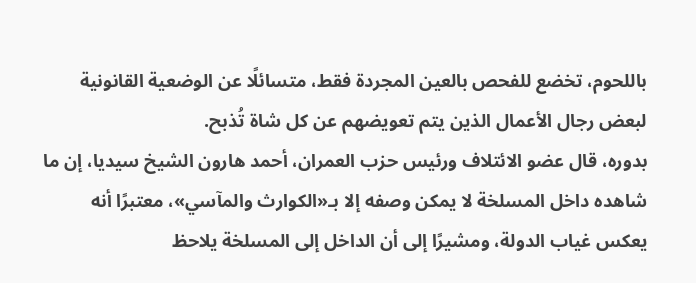باللحوم، تخضع للفحص بالعين المجردة فقط، متسائلًا عن الوضعية القانونية لبعض رجال الأعمال الذين يتم تعويضهم عن كل شاة تُذبح.
بدوره، قال عضو الائتلاف ورئيس حزب العمران، أحمد هارون الشيخ سيديا، إن ما شاهده داخل المسلخة لا يمكن وصفه إلا بـ«الكوارث والمآسي»، معتبرًا أنه يعكس غياب الدولة، ومشيرًا إلى أن الداخل إلى المسلخة يلاحظ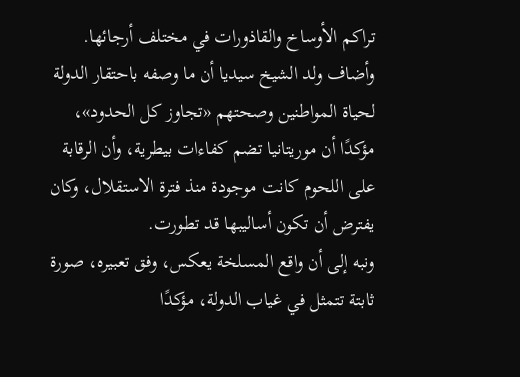تراكم الأوساخ والقاذورات في مختلف أرجائها.
وأضاف ولد الشيخ سيديا أن ما وصفه باحتقار الدولة لحياة المواطنين وصحتهم «تجاوز كل الحدود»، مؤكدًا أن موريتانيا تضم كفاءات بيطرية، وأن الرقابة على اللحوم كانت موجودة منذ فترة الاستقلال، وكان يفترض أن تكون أساليبها قد تطورت.
ونبه إلى أن واقع المسلخة يعكس، وفق تعبيره، صورة ثابتة تتمثل في غياب الدولة، مؤكدًا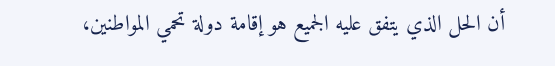أن الحل الذي يتفق عليه الجميع هو إقامة دولة تحمي المواطنين،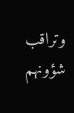وتراقب شؤونهم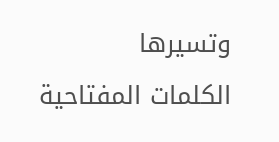وتسيرها
الكلمات المفتاحية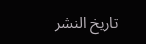تاريخ النشر